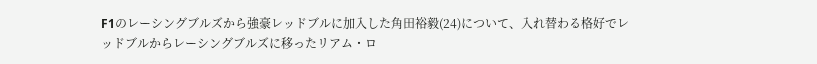F1のレーシングブルズから強豪レッドブルに加入した角田裕毅(24)について、入れ替わる格好でレッドブルからレーシングブルズに移ったリアム・ロ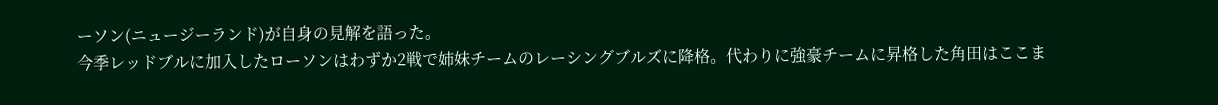ーソン(ニュージーランド)が自身の見解を語った。
今季レッドブルに加入したローソンはわずか2戦で姉妹チームのレーシングブルズに降格。代わりに強豪チームに昇格した角田はここま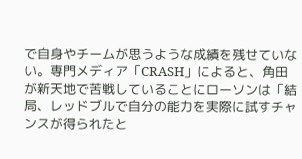で自身やチームが思うような成績を残せていない。専門メディア「CRASH」によると、角田が新天地で苦戦していることにローソンは「結局、レッドブルで自分の能力を実際に試すチャンスが得られたと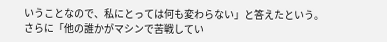いうことなので、私にとっては何も変わらない」と答えたという。
さらに「他の誰かがマシンで苦戦してい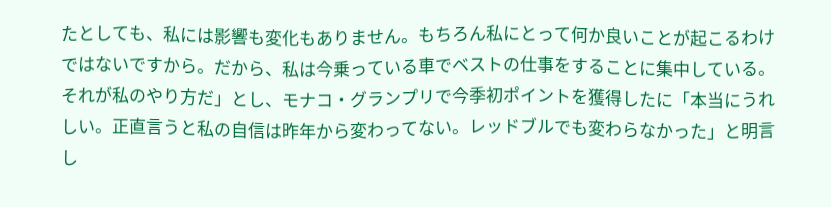たとしても、私には影響も変化もありません。もちろん私にとって何か良いことが起こるわけではないですから。だから、私は今乗っている車でベストの仕事をすることに集中している。それが私のやり方だ」とし、モナコ・グランプリで今季初ポイントを獲得したに「本当にうれしい。正直言うと私の自信は昨年から変わってない。レッドブルでも変わらなかった」と明言し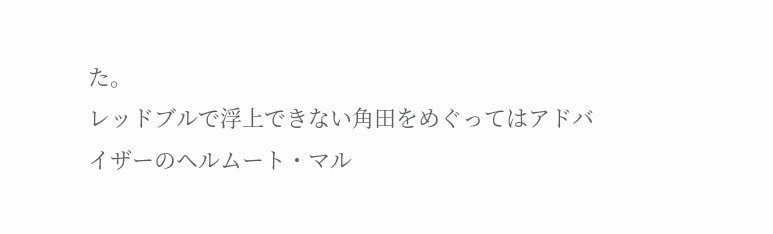た。
レッドブルで浮上できない角田をめぐってはアドバイザーのヘルムート・マル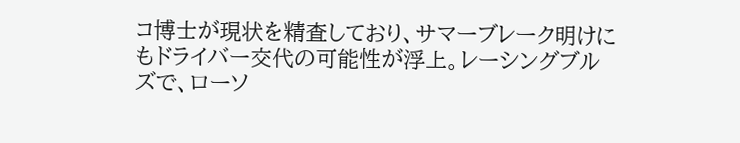コ博士が現状を精査しており、サマーブレーク明けにもドライバー交代の可能性が浮上。レーシングブルズで、ローソ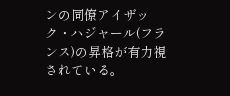ンの同僚アイザック・ハジャール(フランス)の昇格が有力視されている。